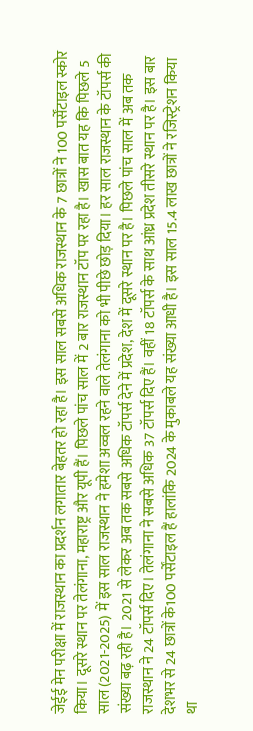जेईई मेन परीक्षा में राजस्थान का प्रदर्शन लगातार बेहतर हो रहा है। इस साल सबसे अधिक राजस्थान के 7 छात्रों ने 100 पर्सेंटाइल स्कोर किया। दूसरे स्थान पर तेलंगाना, महाराष्ट्र और यूपी हैं। पिछले पांच साल में 2 बार राजस्थान टॉप पर रहा है। खास बात यह कि पिछले 5 साल (2021-2025) में इस साल राजस्थान ने हमेशा अव्वल रहने वाले तेलंगाना को भी पीछे छोड़ दिया। हर साल राजस्थान के टॉपर्स की संख्या बढ़ रही है। 2021 से लेकर अब तक सबसे अधिक टॉपर्स देने में प्रदेश, देश में दूसरे स्थान पर है। पिछले पांच साल में अब तक राजस्थान ने 24 टॉपर्स दिए। तेलंगाना ने सबसे अधिक 37 टॉपर्स दिए हैं। वहीं 18 टॉपर्स के साथ आंध्र प्रदेश तीसरे स्थान पर है। इस बार देशभर से 24 छात्रों के100 पर्सेंटाइल हैं हालांकि 2024 के मुकाबले यह संख्या आधी है। इस साल 15.4 लाख छात्रों ने रजिस्ट्रेशन किया था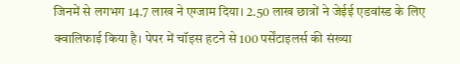जिनमें से लगभग 14.7 लाख ने एग्जाम दिया। 2.50 लाख छात्रों ने जेईई एडवांस्ड के लिए क्वालिफाई किया है। पेपर में चॉइस हटने से 100 पर्सेंटाइलर्स की संख्या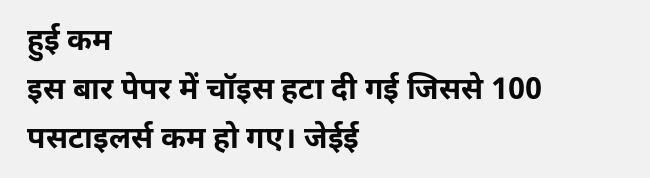हुई कम
इस बार पेपर में चॉइस हटा दी गई जिससे 100 पसटाइलर्स कम हो गए। जेईई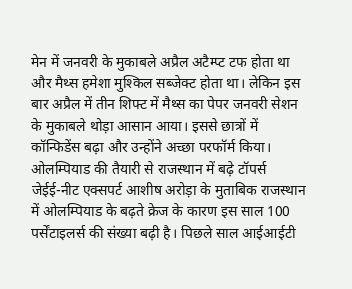मेन में जनवरी के मुकाबले अप्रैल अटैम्प्ट टफ होता था और मैथ्स हमेशा मुश्किल सब्जेक्ट होता था। लेकिन इस बार अप्रैल में तीन शिफ्ट में मैथ्स का पेपर जनवरी सेशन के मुकाबले थोड़ा आसान आया। इससे छात्रों में कॉन्फिडेंस बढ़ा और उन्होंने अच्छा परफॉर्म किया। ओलम्पियाड की तैयारी से राजस्थान में बढ़े टॉपर्स
जेईई-नीट एक्सपर्ट आशीष अरोड़ा के मुताबिक राजस्थान में ओलम्पियाड के बढ़ते क्रेज के कारण इस साल 100 पर्सेंटाइलर्स की संख्या बढ़ी है। पिछले साल आईआईटी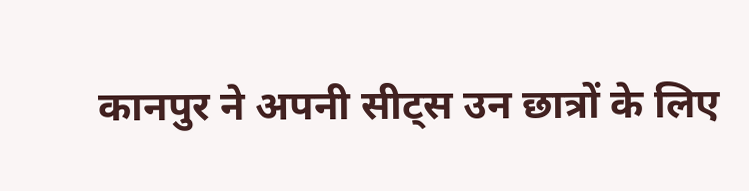कानपुर ने अपनी सीट्स उन छात्रों के लिए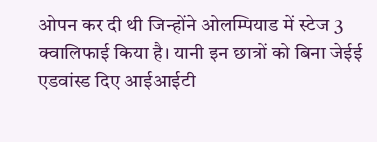ओपन कर दी थी जिन्होंने ओलम्पियाड में स्टेज 3 क्वालिफाई किया है। यानी इन छात्रों को बिना जेईई एडवांस्ड दिए आईआईटी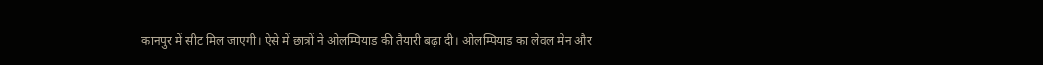कानपुर में सीट मिल जाएगी। ऐसे में छात्रों ने ओलम्पियाड की तैयारी बढ़ा दी। ओलम्पियाड का लेवल मेन और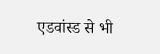एडवांस्ड से भी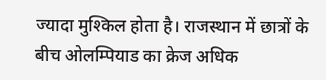ज्यादा मुश्किल होता है। राजस्थान में छात्रों के बीच ओलम्पियाड का क्रेज अधिक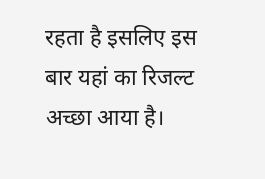रहता है इसलिए इस बार यहां का रिजल्ट अच्छा आया है।